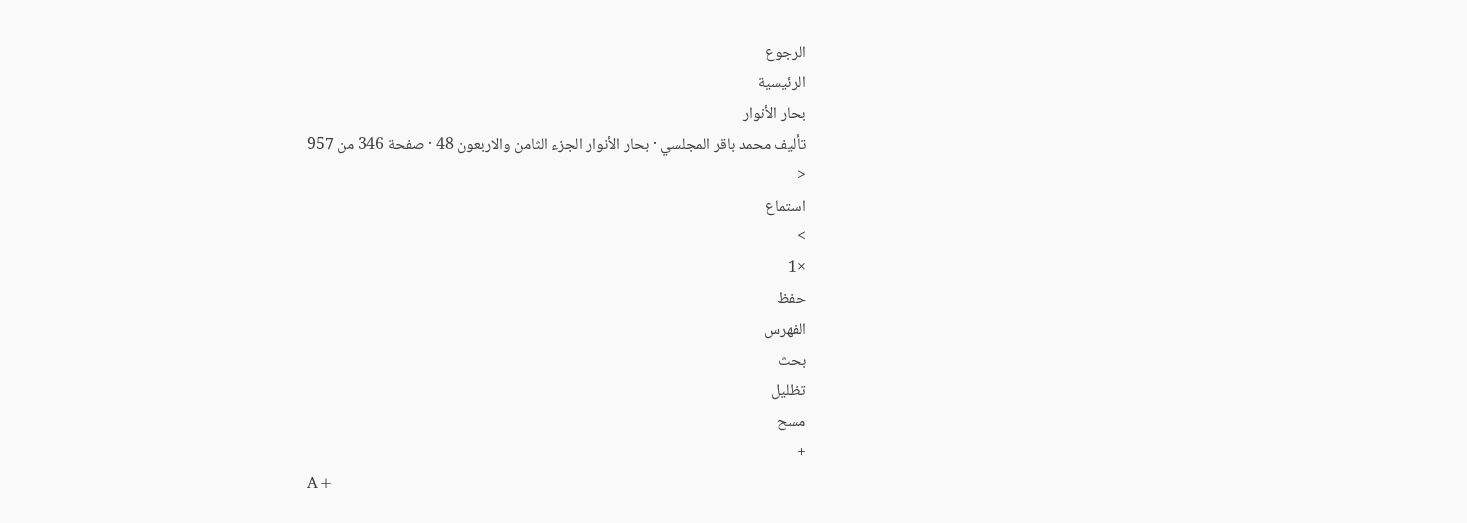الرجوع
الرئيسية
بحار الأنوار
تأليف محمد باقر المجلسي · بحار الأنوار الجزء الثامن والاربعون 48 · صفحة 346 من 957
<
استماع
>
×1
حفظ
الفهرس
بحث
تظليل
مسح
+
A+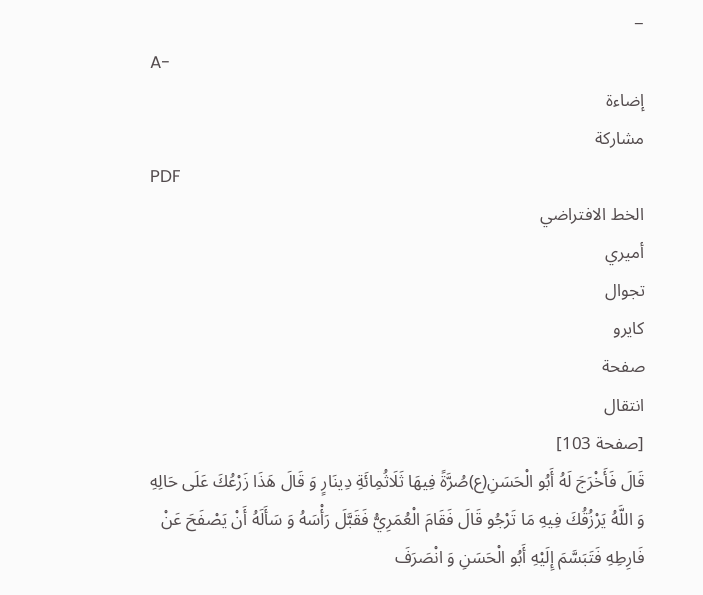−
A-
إضاءة
مشاركة
PDF
الخط الافتراضي
أميري
تجوال
كايرو
صفحة
انتقال
[صفحة 103]
قَالَ فَأَخْرَجَ لَهُ أَبُو الْحَسَنِ(ع)صُرَّةً فِيهَا ثَلَاثُمِائَةِ دِينَارٍ وَ قَالَ هَذَا زَرْعُكَ عَلَى حَالِهِ وَ اللَّهُ يَرْزُقُكَ فِيهِ مَا تَرْجُو قَالَ فَقَامَ الْعُمَرِيُّ فَقَبَّلَ رَأْسَهُ وَ سَأَلَهُ أَنْ يَصْفَحَ عَنْ فَارِطِهِ فَتَبَسَّمَ إِلَيْهِ أَبُو الْحَسَنِ وَ انْصَرَفَ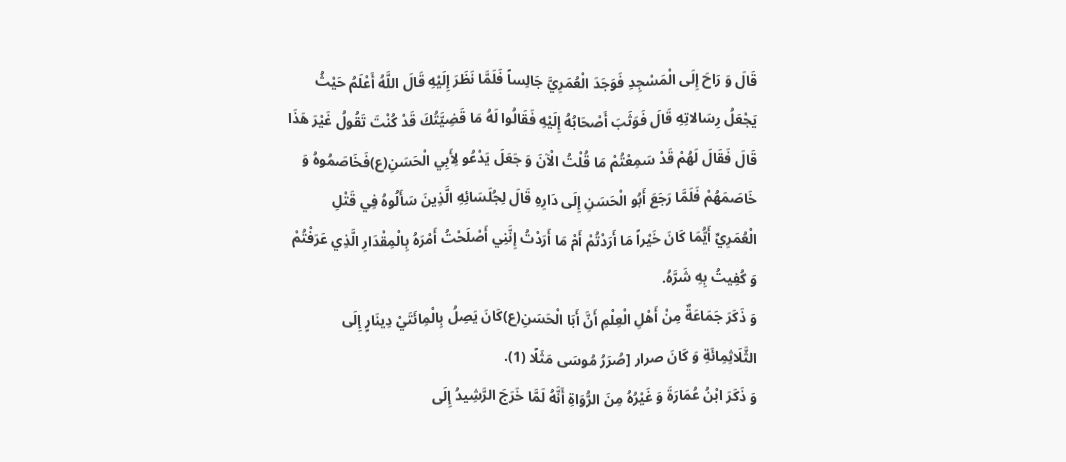قَالَ وَ رَاحَ إِلَى الْمَسْجِدِ فَوَجَدَ الْعُمَرِيَّ جَالِساً فَلَمَّا نَظَرَ إِلَيْهِ قَالَ اللَّهُ أَعْلَمُ حَيْثُ يَجْعَلُ رِسَالاتِهِ قَالَ فَوَثَبَ أَصْحَابُهُ إِلَيْهِ فَقَالُوا لَهُ مَا قَضِيَّتُكَ قَدْ كُنْتَ تَقُولُ غَيْرَ هَذَا قَالَ فَقَالَ لَهُمْ قَدْ سَمِعْتُمْ مَا قُلْتُ الْآنَ وَ جَعَلَ يَدْعُو لِأَبِي الْحَسَنِ(ع)فَخَاصَمُوهُ وَ خَاصَمَهُمْ فَلَمَّا رَجَعَ أَبُو الْحَسَنِ إِلَى دَارِهِ قَالَ لِجُلَسَائِهِ الَّذِينَ سَأَلُوهُ فِي قَتْلِ الْعُمَرِيِّ أَيُّمَا كَانَ خَيْراً مَا أَرَدْتُمْ أَمْ مَا أَرَدْتُ إِنَّنِي أَصْلَحْتُ أَمْرَهُ بِالْمِقْدَارِ الَّذِي عَرَفْتُمْ وَ كُفِيتُ بِهِ شَرَّهُ.
وَ ذَكَرَ جَمَاعَةٌ مِنْ أَهْلِ الْعِلْمِ أَنَّ أَبَا الْحَسَنِ(ع)كَانَ يَصِلُ بِالْمِائَتَيْ دِينَارٍ إِلَى الثَّلَاثِمِائَةِ وَ كَانَ صرار [صُرَرُ مُوسَى مَثَلًا (1).
وَ ذَكَرَ ابْنُ عُمَارَةَ وَ غَيْرُهُ مِنَ الرُّوَاةِ أَنَّهُ لَمَّا خَرَجَ الرَّشِيدُ إِلَى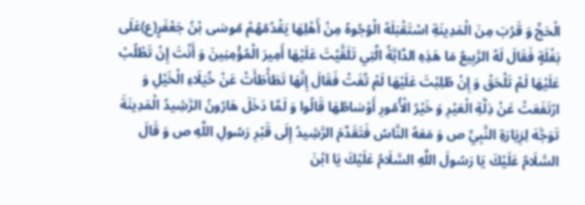الْحَجِّ وَ قَرُبَ مِنَ الْمَدِينَةِ اسْتَقْبَلَهُ الْوُجُوهُ مِنْ أَهْلِهَا يَقْدُمُهُمْ مُوسَى بْنُ جَعْفَرٍ(ع)عَلَى بَغْلَةٍ فَقَالَ لَهُ الرَّبِيعُ مَا هَذِهِ الدَّابَّةُ الَّتِي تَلَقَّيْتَ عَلَيْهَا أَمِيرَ الْمُؤْمِنِينَ وَ أَنْتَ إِنْ تَطْلُبْ عَلَيْهَا لَمْ تَلْحَقْ وَ إِنْ طُلِبْتَ عَلَيْهَا لَمْ تُفَتْ فَقَالَ إِنَّهَا تَطَأْطَأَتْ عَنْ خُيَلَاءِ الْخَيْلِ وَ ارْتَفَعَتْ عَنْ ذِلَّةِ الْعَيْرِ وَ خَيْرُ الْأُمُورِ أَوْسَاطُهَا قَالُوا وَ لَمَّا دَخَلَ هَارُونُ الرَّشِيدُ الْمَدِينَةَ تَوَجَّهَ لِزِيَارَةِ النَّبِيِّ ص وَ مَعَهُ النَّاسُ فَتَقَدَّمَ الرَّشِيدُ إِلَى قَبْرِ رَسُولِ اللَّهِ ص وَ قَالَ السَّلَامُ عَلَيْكَ يَا رَسُولَ اللَّهِ السَّلَامُ عَلَيْكَ يَا ابْنَ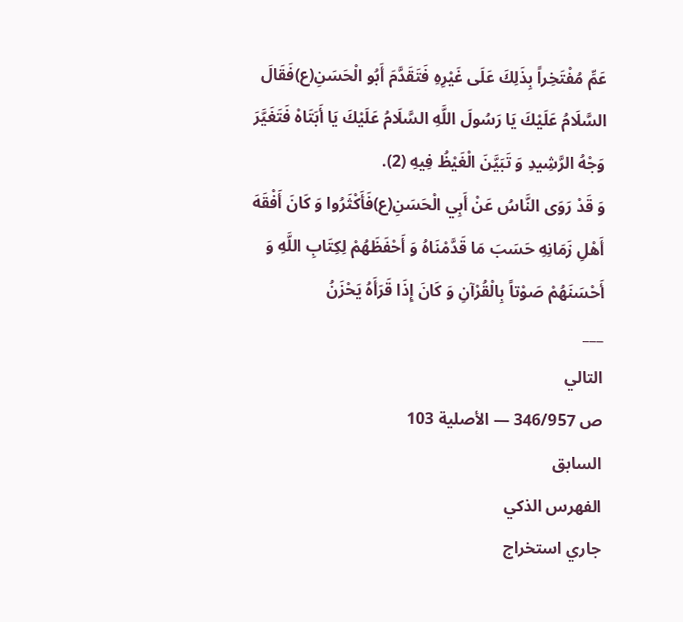عَمِّ مُفْتَخِراً بِذَلِكَ عَلَى غَيْرِهِ فَتَقَدَّمَ أَبُو الْحَسَنِ(ع)فَقَالَ السَّلَامُ عَلَيْكَ يَا رَسُولَ اللَّهِ السَّلَامُ عَلَيْكَ يَا أَبَتَاهْ فَتَغَيَّرَ وَجْهُ الرَّشِيدِ وَ تَبَيَّنَ الْغَيْظُ فِيهِ (2).
وَ قَدْ رَوَى النَّاسُ عَنْ أَبِي الْحَسَنِ(ع)فَأَكْثَرُوا وَ كَانَ أَفْقَهَ أَهْلِ زَمَانِهِ حَسَبَ مَا قَدَّمْنَاهُ وَ أَحْفَظَهُمْ لِكِتَابِ اللَّهِ وَ أَحْسَنَهُمْ صَوْتاً بِالْقُرْآنِ وَ كَانَ إِذَا قَرَأَهُ يَحْزَنُ
___
التالي
ص 346/957 — الأصلية 103
السابق
الفهرس الذكي
جاري استخراج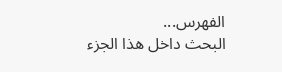الفهرس...
البحث داخل هذا الجزء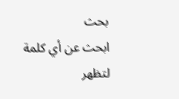بحث
ابحث عن أي كلمة لتظهر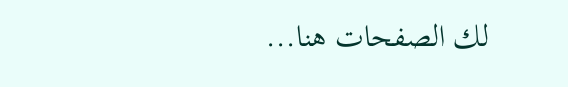لك الصفحات هنا...